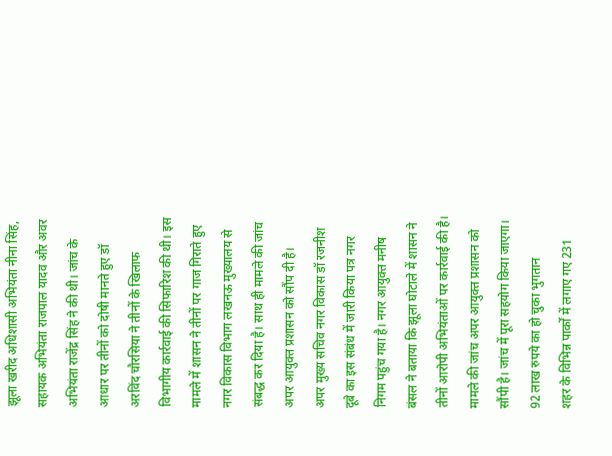झूला खरीद अधिशासी अभियंता नीना सिंह, सहायक अभियंता राजपाल यादव और अवर अभियंता राजेंद्र सिंह ने की थी। जांच के आधार पर तीनों को दोषी मानते हुए डॉ अरविंद चौरसिया ने तीनों के खिलाफ विभागीय कार्रवाई की सिफारिश की थी। इस मामले में शासन ने तीनों पर गाज गिराते हुए नगर विकास विभाग लखनऊ मुख्यालय से संबद्ध कर दिया है। साथ ही मामले की जांच अपर आयुक्त प्रशासन को सौंप दी है।
अपर मुख्य सचिव नगर विकास डॉ रजनीश दूबे का इस संबंध में जारी किया पत्र नगर निगम पहुंच गया है। नगर आयुक्त मनीष बंसल ने बताया कि झूला घोटाले में शासन ने तीनों आरोपी अभियंताओं पर कार्रवाई की है। मामले की जांच अपर आयुक्त प्रशासन को सौंपी है। जांच में पूरा सहयोग किया जाएगा।
92 लाख रुपये का हो चुका भुगतान
शहर के विभिन्न पार्कों में लगाए गए 231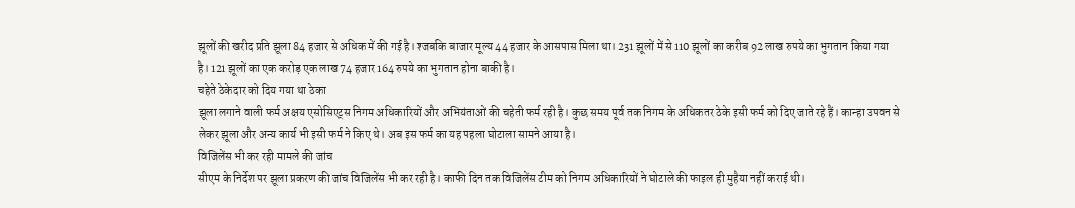झूलों की खरीद प्रति झूला 84 हजार से अधिक में की गई है। श्जबकि बाजार मूल्य 44 हजार के आसपास मिला था। 231 झूलों में से 110 झूलों का करीब 92 लाख रुपये का भुगतान किया गया है। 121 झूलों का एक करोड़ एक लाख 74 हजार 164 रुपये का भुगतान होना बाकी है।
चहेते ठेकेदार को दिय गया था ठेका
झूला लगाने वाली फर्म अक्षय एसोसिएट्स निगम अधिकारियों और अभियंताओं की चहेती फर्म रही है। कुछ समय पूर्व तक निगम के अधिकतर ठेके इसी फर्म को दिए जाते रहे हैं। कान्हा उपवन से लेकर झूला और अन्य कार्य भी इसी फर्म ने किए थे। अब इस फर्म का यह पहला घोटाला सामने आया है।
विजिलेंस भी कर रही मामले की जांच
सीएम के निर्देश पर झूला प्रकरण की जांच विजिलेंस भी कर रही है। काफी दिन तक विजिलेंस टीम को निगम अधिकारियों ने घोटाले की फाइल ही मुहैया नहीं कराई थी।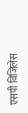एसपी विजिलेंस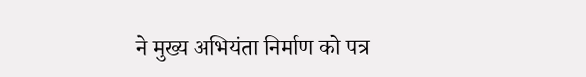ने मुख्य अभियंता निर्माण को पत्र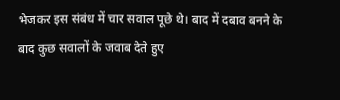भेजकर इस संबंध में चार सवाल पूछे थे। बाद में दबाव बनने के बाद कुछ सवालों के जवाब देते हुए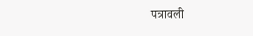पत्रावली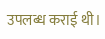उपलब्ध कराई थी।